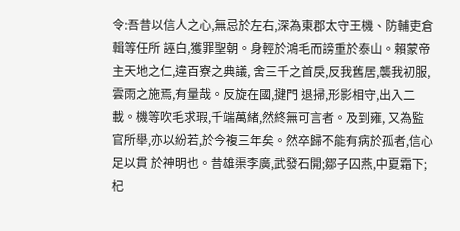令:吾昔以信人之心,無忌於左右,深為東郡太守王機、防輔吏倉輯等任所 誣白,獲罪聖朝。身輕於鴻毛而謗重於泰山。賴蒙帝主天地之仁,違百寮之典議, 舍三千之首戾,反我舊居,襲我初服,雲雨之施焉,有量哉。反旋在國,揵門 退掃,形影相守,出入二載。機等吹毛求瑕,千端萬緒,然終無可言者。及到雍, 又為監官所舉,亦以紛若,於今複三年矣。然卒歸不能有病於孤者,信心足以貫 於神明也。昔雄渠李廣,武發石開;鄒子囚燕,中夏霜下;杞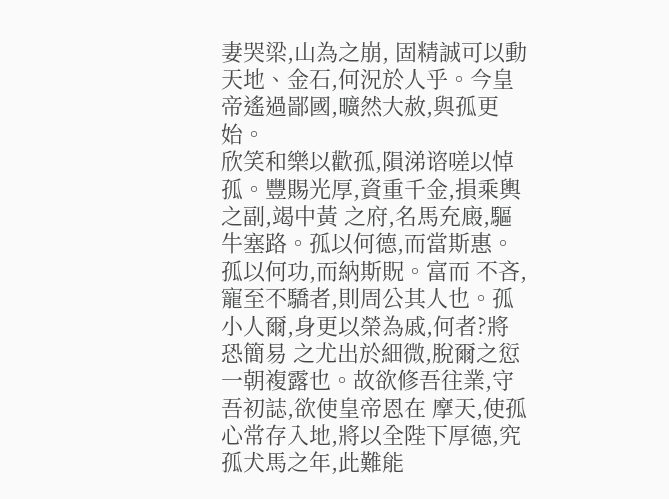妻哭梁,山為之崩, 固精誠可以動天地、金石,何況於人乎。今皇帝遙過鄙國,曠然大赦,與孤更始。
欣笑和樂以歡孤,隕涕谘嗟以悼孤。豐賜光厚,資重千金,損乘輿之副,竭中黃 之府,名馬充廄,驅牛塞路。孤以何德,而當斯惠。孤以何功,而納斯貺。富而 不吝,寵至不驕者,則周公其人也。孤小人爾,身更以榮為戚,何者?將恐簡易 之尤出於細微,脫爾之愆一朝複露也。故欲修吾往業,守吾初誌,欲使皇帝恩在 摩天,使孤心常存入地,將以全陛下厚德,究孤犬馬之年,此難能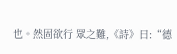也。然固欲行 眾之難,《詩》曰:“德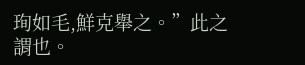珣如毛,鮮克舉之。”此之謂也。